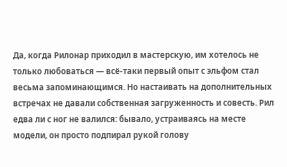Да, когда Рилонар приходил в мастерскую, им хотелось не только любоваться — всё-таки первый опыт с эльфом стал весьма запоминающимся. Но настаивать на дополнительных встречах не давали собственная загруженность и совесть. Рил едва ли с ног не валился: бывало, устраиваясь на месте модели, он просто подпирал рукой голову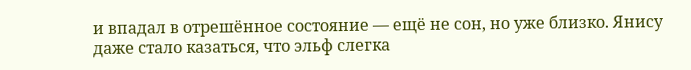и впадал в отрешённое состояние — ещё не сон, но уже близко. Янису даже стало казаться, что эльф слегка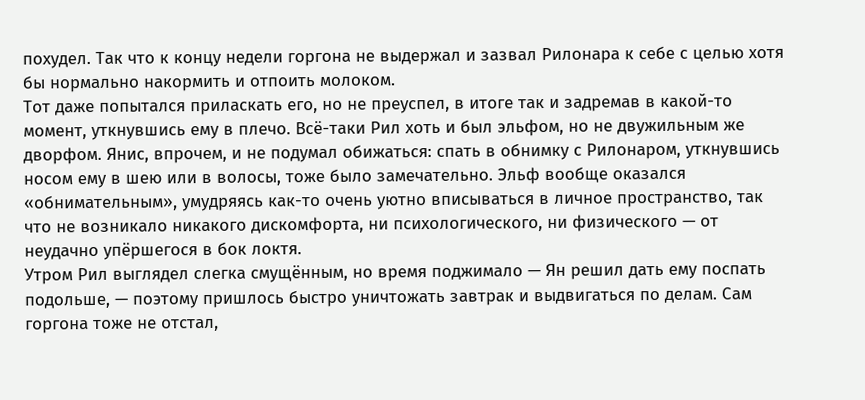похудел. Так что к концу недели горгона не выдержал и зазвал Рилонара к себе с целью хотя бы нормально накормить и отпоить молоком.
Тот даже попытался приласкать его, но не преуспел, в итоге так и задремав в какой-то момент, уткнувшись ему в плечо. Всё-таки Рил хоть и был эльфом, но не двужильным же дворфом. Янис, впрочем, и не подумал обижаться: спать в обнимку с Рилонаром, уткнувшись носом ему в шею или в волосы, тоже было замечательно. Эльф вообще оказался «обнимательным», умудряясь как-то очень уютно вписываться в личное пространство, так что не возникало никакого дискомфорта, ни психологического, ни физического — от неудачно упёршегося в бок локтя.
Утром Рил выглядел слегка смущённым, но время поджимало — Ян решил дать ему поспать подольше, — поэтому пришлось быстро уничтожать завтрак и выдвигаться по делам. Сам горгона тоже не отстал,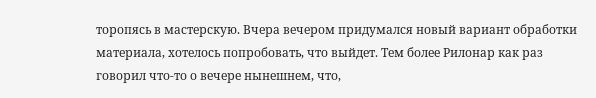торопясь в мастерскую. Вчера вечером придумался новый вариант обработки материала, хотелось попробовать, что выйдет. Тем более Рилонар как раз говорил что-то о вечере нынешнем, что,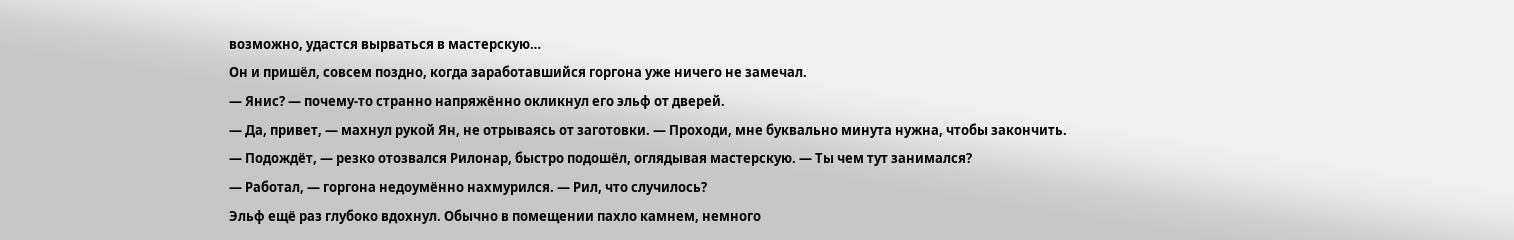возможно, удастся вырваться в мастерскую…
Он и пришёл, совсем поздно, когда заработавшийся горгона уже ничего не замечал.
— Янис? — почему-то странно напряжённо окликнул его эльф от дверей.
— Да, привет, — махнул рукой Ян, не отрываясь от заготовки. — Проходи, мне буквально минута нужна, чтобы закончить.
— Подождёт, — резко отозвался Рилонар, быстро подошёл, оглядывая мастерскую. — Ты чем тут занимался?
— Работал, — горгона недоумённо нахмурился. — Рил, что случилось?
Эльф ещё раз глубоко вдохнул. Обычно в помещении пахло камнем, немного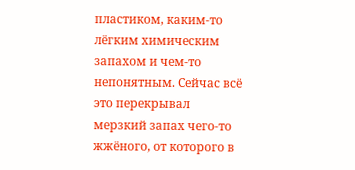пластиком, каким-то лёгким химическим запахом и чем-то непонятным. Сейчас всё это перекрывал мерзкий запах чего-то жжёного, от которого в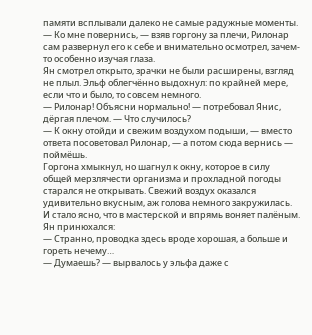памяти всплывали далеко не самые радужные моменты.
— Ко мне повернись, — взяв горгону за плечи, Рилонар сам развернул его к себе и внимательно осмотрел, зачем-то особенно изучая глаза.
Ян смотрел открыто, зрачки не были расширены, взгляд не плыл. Эльф облегчённо выдохнул: по крайней мере, если что и было, то совсем немного.
— Рилонар! Объясни нормально! — потребовал Янис, дёргая плечом. — Что случилось?
— К окну отойди и свежим воздухом подыши, — вместо ответа посоветовал Рилонар, — а потом сюда вернись — поймёшь.
Горгона хмыкнул, но шагнул к окну, которое в силу общей мерзлячести организма и прохладной погоды старался не открывать. Свежий воздух оказался удивительно вкусным, аж голова немного закружилась. И стало ясно, что в мастерской и впрямь воняет палёным. Ян принюхался:
— Странно, проводка здесь вроде хорошая, а больше и гореть нечему…
— Думаешь? — вырвалось у эльфа даже с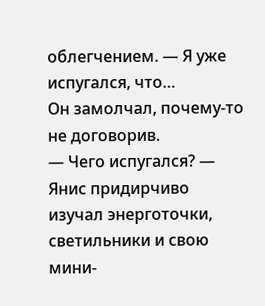облегчением. — Я уже испугался, что…
Он замолчал, почему-то не договорив.
— Чего испугался? — Янис придирчиво изучал энерготочки, светильники и свою мини-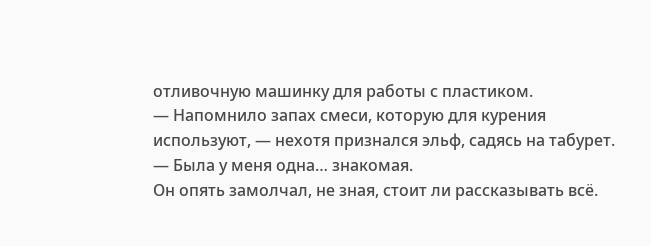отливочную машинку для работы с пластиком.
— Напомнило запах смеси, которую для курения используют, — нехотя признался эльф, садясь на табурет. — Была у меня одна… знакомая.
Он опять замолчал, не зная, стоит ли рассказывать всё.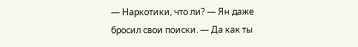— Наркотики, что ли? — Ян даже бросил свои поиски. — Да как ты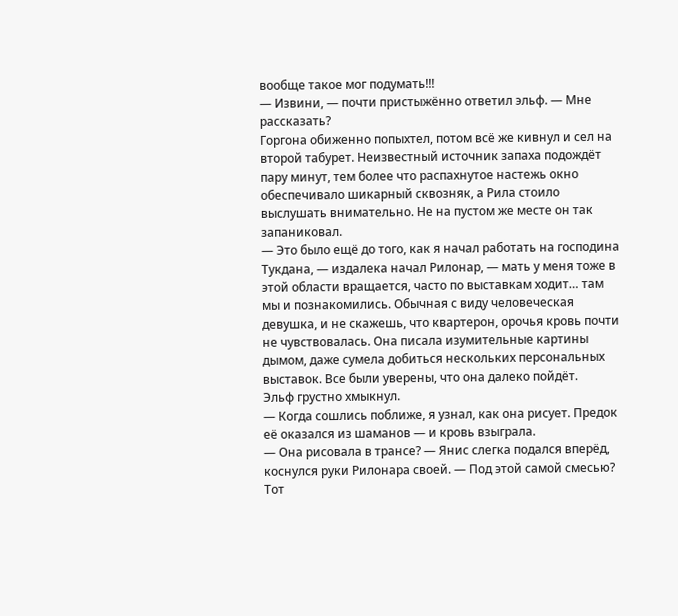вообще такое мог подумать!!!
— Извини, — почти пристыжённо ответил эльф. — Мне рассказать?
Горгона обиженно попыхтел, потом всё же кивнул и сел на второй табурет. Неизвестный источник запаха подождёт пару минут, тем более что распахнутое настежь окно обеспечивало шикарный сквозняк, а Рила стоило выслушать внимательно. Не на пустом же месте он так запаниковал.
— Это было ещё до того, как я начал работать на господина Тукдана, — издалека начал Рилонар, — мать у меня тоже в этой области вращается, часто по выставкам ходит… там мы и познакомились. Обычная с виду человеческая девушка, и не скажешь, что квартерон, орочья кровь почти не чувствовалась. Она писала изумительные картины дымом, даже сумела добиться нескольких персональных выставок. Все были уверены, что она далеко пойдёт.
Эльф грустно хмыкнул.
— Когда сошлись поближе, я узнал, как она рисует. Предок её оказался из шаманов — и кровь взыграла.
— Она рисовала в трансе? — Янис слегка подался вперёд, коснулся руки Рилонара своей. — Под этой самой смесью?
Тот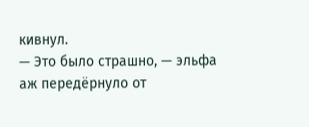кивнул.
— Это было страшно, — эльфа аж передёрнуло от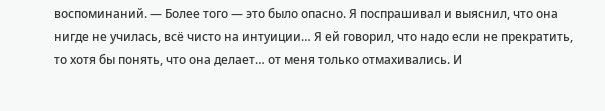воспоминаний. — Более того — это было опасно. Я поспрашивал и выяснил, что она нигде не училась, всё чисто на интуиции… Я ей говорил, что надо если не прекратить, то хотя бы понять, что она делает… от меня только отмахивались. И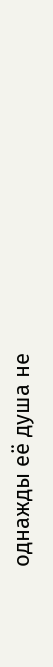однажды её душа не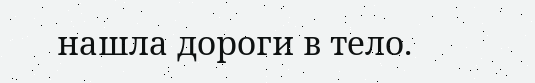нашла дороги в тело.